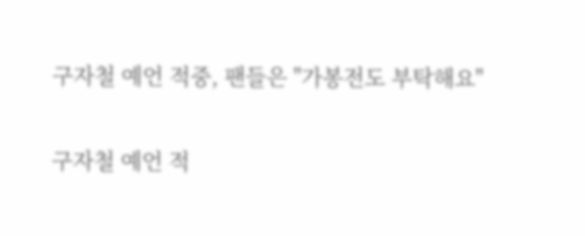구자철 예언 적중, 팬들은 "가봉전도 부탁해요"

구자철 예언 적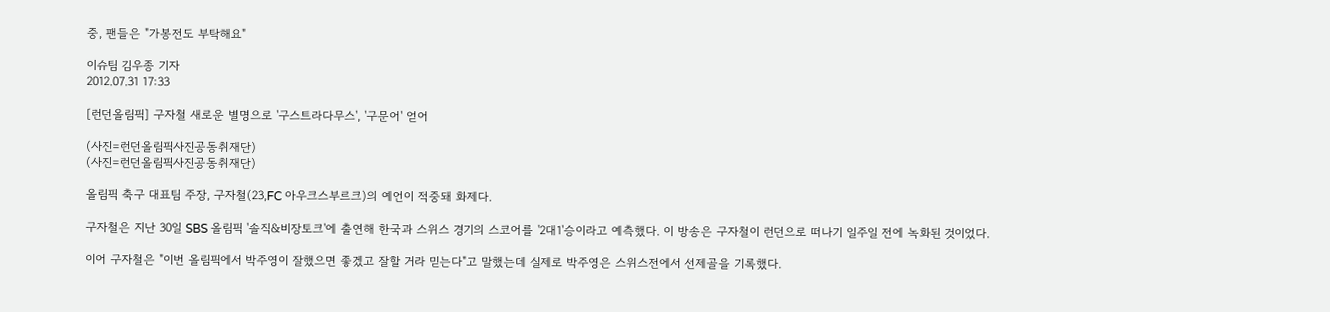중, 팬들은 "가봉전도 부탁해요"

이슈팀 김우종 기자
2012.07.31 17:33

[런던올림픽] 구자철 새로운 별명으로 '구스트라다무스', '구문어' 얻어

(사진=런던올림픽사진공동취재단)
(사진=런던올림픽사진공동취재단)

올림픽 축구 대표팀 주장, 구자철(23,FC 아우크스부르크)의 예언이 적중돼 화제다.

구자철은 지난 30일 SBS 올림픽 '솔직&비장토크'에 출연해 한국과 스위스 경기의 스코어를 '2대1'승이라고 예측했다. 이 방송은 구자철이 런던으로 떠나기 일주일 전에 녹화된 것이었다.

이어 구자철은 "이번 올림픽에서 박주영이 잘했으면 좋겠고 잘할 거라 믿는다"고 말했는데 실제로 박주영은 스위스전에서 선제골을 기록했다.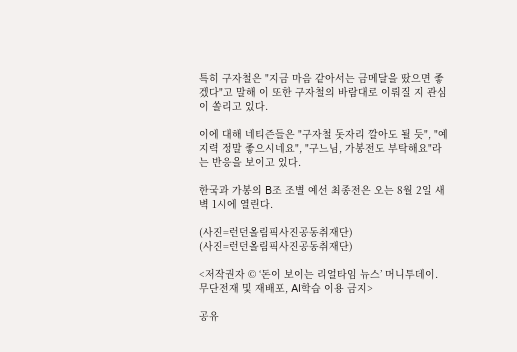특히 구자철은 "지금 마음 같아서는 금메달을 땄으면 좋겠다"고 말해 이 또한 구자철의 바람대로 이뤄질 지 관심이 쏠리고 있다.

이에 대해 네티즌들은 "구자철 돗자리 깔아도 될 듯", "예지력 정말 좋으시네요", "구느님, 가봉전도 부탁해요"라는 반응을 보이고 있다.

한국과 가봉의 B조 조별 예선 최종전은 오는 8월 2일 새벽 1시에 열린다.

(사진=런던올림픽사진공동취재단)
(사진=런던올림픽사진공동취재단)

<저작권자 © ‘돈이 보이는 리얼타임 뉴스’ 머니투데이. 무단전재 및 재배포, AI학습 이용 금지>

공유